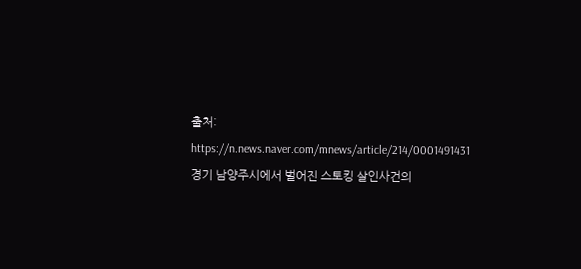출처: https://n.news.naver.com/mnews/article/214/0001491431
경기 남양주시에서 벌어진 스토킹 살인사건의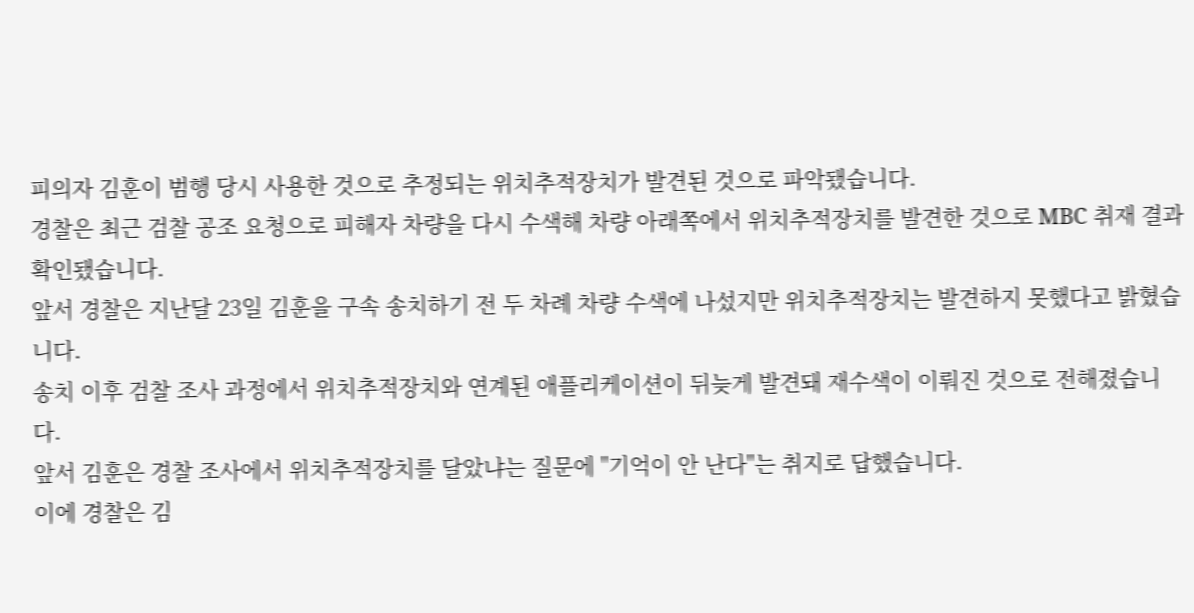피의자 김훈이 범행 당시 사용한 것으로 추정되는 위치추적장치가 발견된 것으로 파악됐습니다.
경찰은 최근 검찰 공조 요청으로 피해자 차량을 다시 수색해 차량 아래쪽에서 위치추적장치를 발견한 것으로 MBC 취재 결과 확인됐습니다.
앞서 경찰은 지난달 23일 김훈을 구속 송치하기 전 두 차례 차량 수색에 나섰지만 위치추적장치는 발견하지 못했다고 밝혔습니다.
송치 이후 검찰 조사 과정에서 위치추적장치와 연계된 애플리케이션이 뒤늦게 발견돼 재수색이 이뤄진 것으로 전해졌습니다.
앞서 김훈은 경찰 조사에서 위치추적장치를 달았냐는 질문에 "기억이 안 난다"는 취지로 답했습니다.
이에 경찰은 김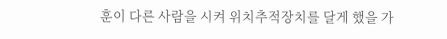훈이 다른 사람을 시켜 위치추적장치를 달게 했을 가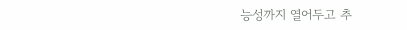능성까지 열어두고 추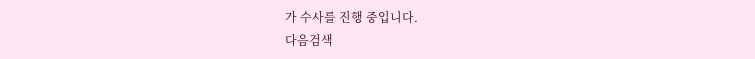가 수사를 진행 중입니다.
다음검색